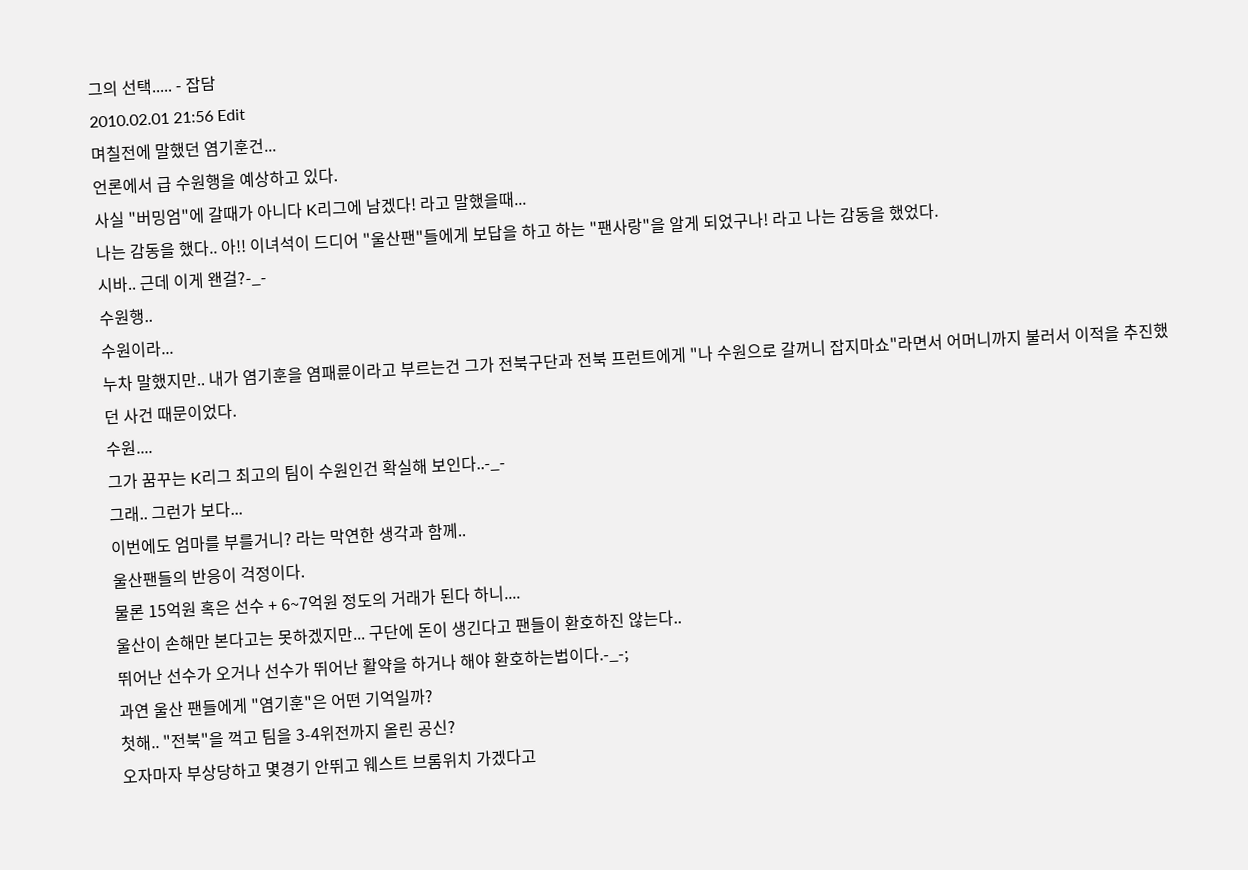그의 선택..... - 잡담
2010.02.01 21:56 Edit
며칠전에 말했던 염기훈건...
언론에서 급 수원행을 예상하고 있다.
사실 "버밍엄"에 갈때가 아니다 K리그에 남겠다! 라고 말했을때...
나는 감동을 했다.. 아!! 이녀석이 드디어 "울산팬"들에게 보답을 하고 하는 "팬사랑"을 알게 되었구나! 라고 나는 감동을 했었다.
시바.. 근데 이게 왠걸?-_-
수원행..
수원이라...
누차 말했지만.. 내가 염기훈을 염패륜이라고 부르는건 그가 전북구단과 전북 프런트에게 "나 수원으로 갈꺼니 잡지마쇼"라면서 어머니까지 불러서 이적을 추진했던 사건 때문이었다.
수원....
그가 꿈꾸는 K리그 최고의 팀이 수원인건 확실해 보인다..-_-
그래.. 그런가 보다...
이번에도 엄마를 부를거니? 라는 막연한 생각과 함께..
울산팬들의 반응이 걱정이다.
물론 15억원 혹은 선수 + 6~7억원 정도의 거래가 된다 하니....
울산이 손해만 본다고는 못하겠지만... 구단에 돈이 생긴다고 팬들이 환호하진 않는다..
뛰어난 선수가 오거나 선수가 뛰어난 활약을 하거나 해야 환호하는법이다.-_-;
과연 울산 팬들에게 "염기훈"은 어떤 기억일까?
첫해.. "전북"을 꺽고 팀을 3-4위전까지 올린 공신?
오자마자 부상당하고 몇경기 안뛰고 웨스트 브롬위치 가겠다고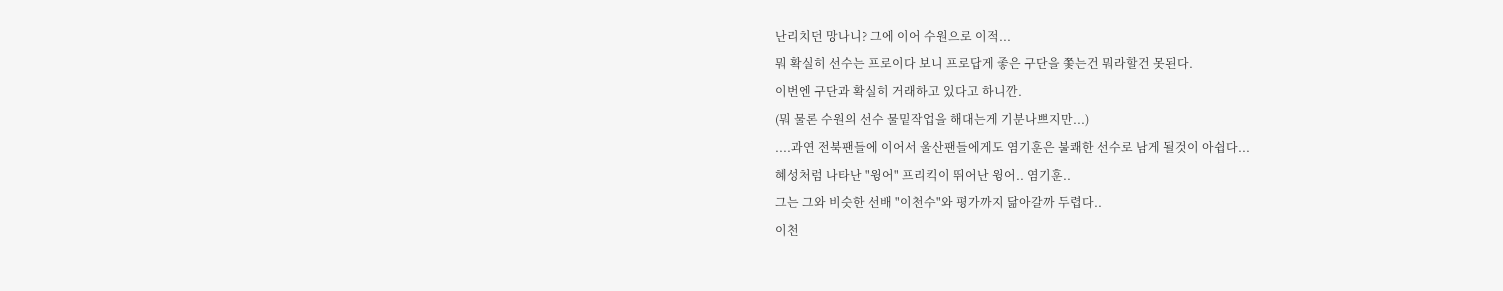난리치던 망나니? 그에 이어 수원으로 이적...
뭐 확실히 선수는 프로이다 보니 프로답게 좋은 구단을 쫓는건 뭐라할건 못된다.
이번엔 구단과 확실히 거래하고 있다고 하니깐.
(뭐 물론 수원의 선수 물밑작업을 해대는게 기분나쁘지만...)
....과연 전북팬들에 이어서 울산팬들에게도 염기훈은 불쾌한 선수로 남게 될것이 아쉽다...
혜성처럼 나타난 "윙어" 프리킥이 뛰어난 윙어.. 염기훈..
그는 그와 비슷한 선배 "이천수"와 평가까지 닮아갈까 두렵다..
이천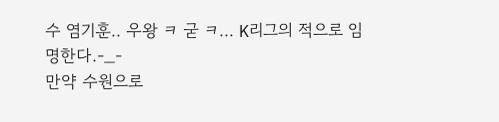수 염기훈.. 우왕 ㅋ 굳 ㅋ... K리그의 적으로 임명한다.-_-
만약 수원으로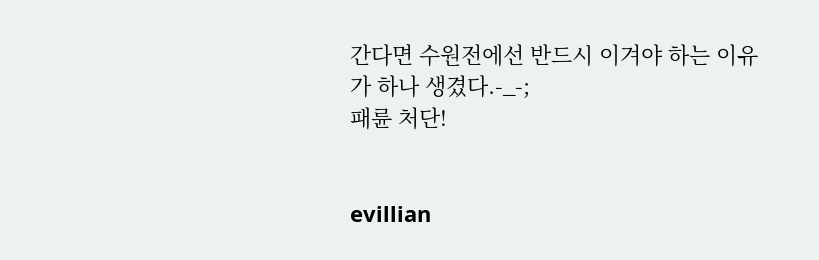간다면 수원전에선 반드시 이겨야 하는 이유가 하나 생겼다.-_-;
패륜 처단!


evillian